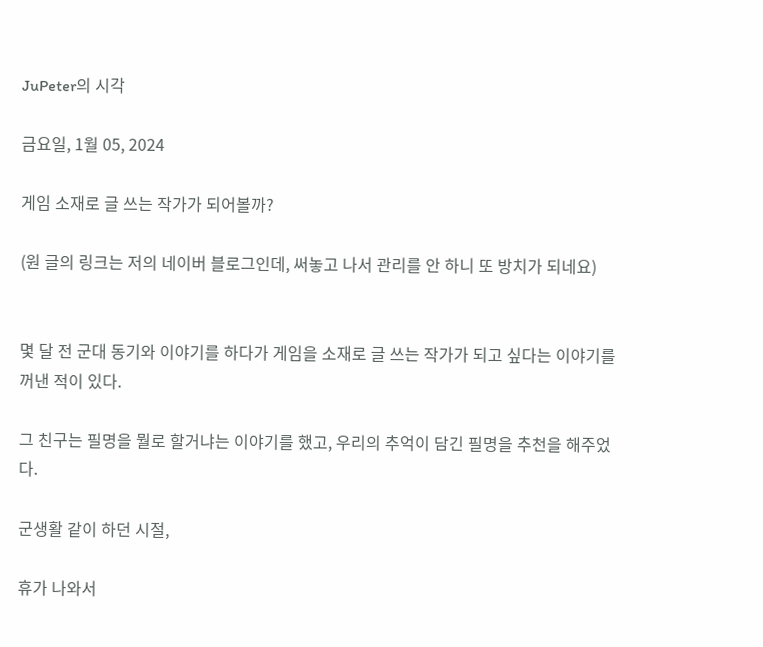JuPeter의 시각

금요일, 1월 05, 2024

게임 소재로 글 쓰는 작가가 되어볼까?

(원 글의 링크는 저의 네이버 블로그인데, 써놓고 나서 관리를 안 하니 또 방치가 되네요)


몇 달 전 군대 동기와 이야기를 하다가 게임을 소재로 글 쓰는 작가가 되고 싶다는 이야기를 꺼낸 적이 있다.

그 친구는 필명을 뭘로 할거냐는 이야기를 했고, 우리의 추억이 담긴 필명을 추천을 해주었다.

군생활 같이 하던 시절,

휴가 나와서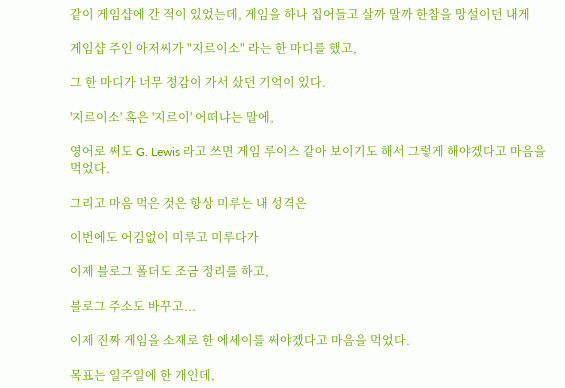같이 게임샵에 간 적이 있었는데, 게임을 하나 집어들고 살까 말까 한참을 망설이던 내게

게임샵 주인 아저씨가 "지르이소" 라는 한 마디를 했고,

그 한 마디가 너무 정감이 가서 샀던 기억이 있다.

'지르이소' 혹은 '지르이' 어떠냐는 말에,

영어로 써도 G. Lewis 라고 쓰면 게임 루이스 같아 보이기도 해서 그렇게 해야겠다고 마음을 먹었다.

그리고 마음 먹은 것은 항상 미루는 내 성격은

이번에도 어김없이 미루고 미루다가

이제 블로그 폴더도 조금 정리를 하고,

블로그 주소도 바꾸고...

이제 진짜 게임을 소재로 한 에세이를 써야겠다고 마음을 먹었다.

목표는 일주일에 한 개인데,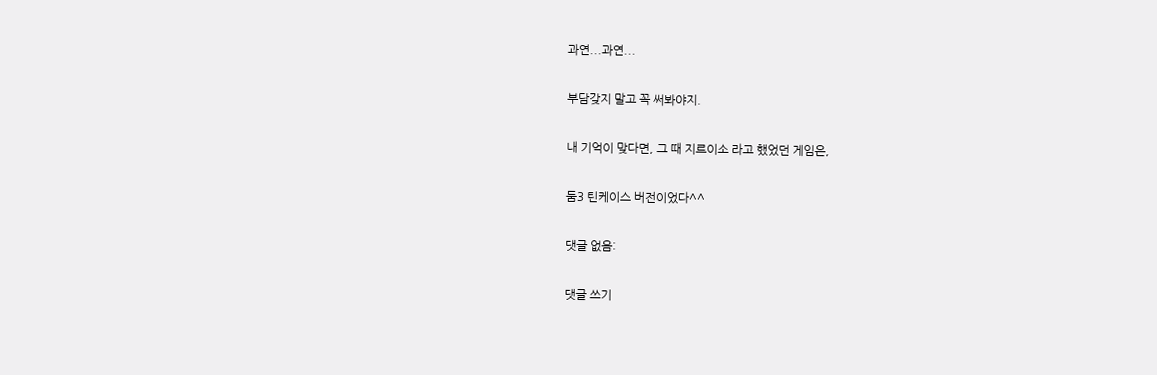과연...과연...

부담갖지 말고 꼭 써봐야지.

내 기억이 맞다면, 그 때 지르이소 라고 했었던 게임은,

둠3 틴케이스 버전이었다^^

댓글 없음:

댓글 쓰기